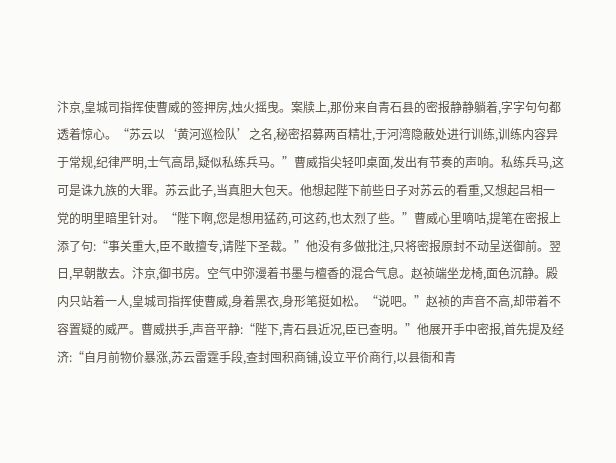汴京,皇城司指挥使曹威的签押房,烛火摇曳。案牍上,那份来自青石县的密报静静躺着,字字句句都透着惊心。“苏云以‘黄河巡检队’之名,秘密招募两百精壮,于河湾隐蔽处进行训练,训练内容异于常规,纪律严明,士气高昂,疑似私练兵马。”曹威指尖轻叩桌面,发出有节奏的声响。私练兵马,这可是诛九族的大罪。苏云此子,当真胆大包天。他想起陛下前些日子对苏云的看重,又想起吕相一党的明里暗里针对。“陛下啊,您是想用猛药,可这药,也太烈了些。”曹威心里嘀咕,提笔在密报上添了句:“事关重大,臣不敢擅专,请陛下圣裁。”他没有多做批注,只将密报原封不动呈送御前。翌日,早朝散去。汴京,御书房。空气中弥漫着书墨与檀香的混合气息。赵祯端坐龙椅,面色沉静。殿内只站着一人,皇城司指挥使曹威,身着黑衣,身形笔挺如松。“说吧。”赵祯的声音不高,却带着不容置疑的威严。曹威拱手,声音平静:“陛下,青石县近况,臣已查明。”他展开手中密报,首先提及经济:“自月前物价暴涨,苏云雷霆手段,查封囤积商铺,设立平价商行,以县衙和青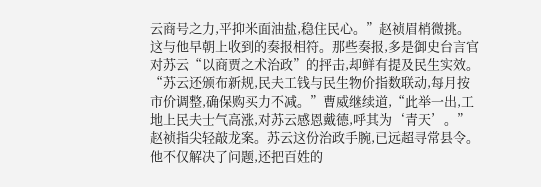云商号之力,平抑米面油盐,稳住民心。”赵祯眉梢微挑。这与他早朝上收到的奏报相符。那些奏报,多是御史台言官对苏云“以商贾之术治政”的抨击,却鲜有提及民生实效。“苏云还颁布新规,民夫工钱与民生物价指数联动,每月按市价调整,确保购买力不减。”曹威继续道,“此举一出,工地上民夫士气高涨,对苏云感恩戴德,呼其为‘青天’。”赵祯指尖轻敲龙案。苏云这份治政手腕,已远超寻常县令。他不仅解决了问题,还把百姓的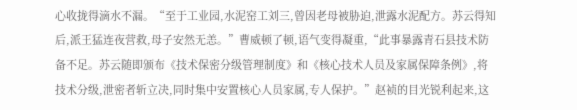心收拢得滴水不漏。“至于工业园,水泥窑工刘三,曾因老母被胁迫,泄露水泥配方。苏云得知后,派王猛连夜营救,母子安然无恙。”曹威顿了顿,语气变得凝重,“此事暴露青石县技术防备不足。苏云随即颁布《技术保密分级管理制度》和《核心技术人员及家属保障条例》,将技术分级,泄密者斩立决,同时集中安置核心人员家属,专人保护。”赵祯的目光锐利起来,这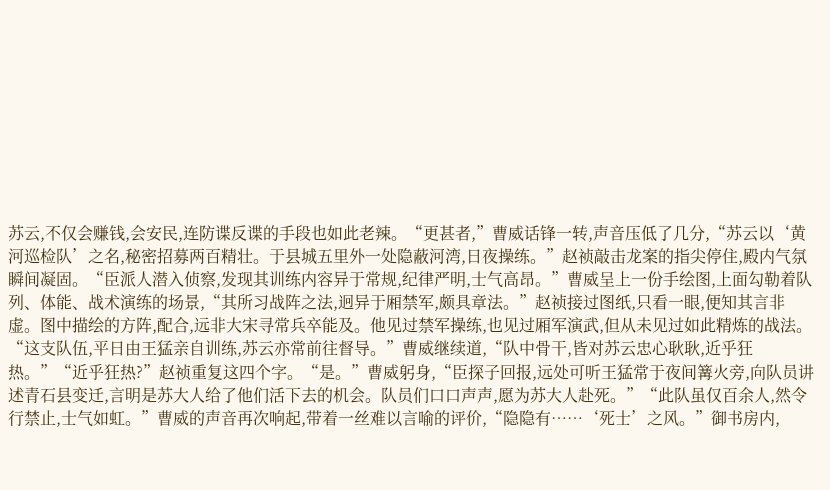苏云,不仅会赚钱,会安民,连防谍反谍的手段也如此老辣。“更甚者,”曹威话锋一转,声音压低了几分,“苏云以‘黄河巡检队’之名,秘密招募两百精壮。于县城五里外一处隐蔽河湾,日夜操练。”赵祯敲击龙案的指尖停住,殿内气氛瞬间凝固。“臣派人潜入侦察,发现其训练内容异于常规,纪律严明,士气高昂。”曹威呈上一份手绘图,上面勾勒着队列、体能、战术演练的场景,“其所习战阵之法,迥异于厢禁军,颇具章法。”赵祯接过图纸,只看一眼,便知其言非虚。图中描绘的方阵,配合,远非大宋寻常兵卒能及。他见过禁军操练,也见过厢军演武,但从未见过如此精炼的战法。“这支队伍,平日由王猛亲自训练,苏云亦常前往督导。”曹威继续道,“队中骨干,皆对苏云忠心耿耿,近乎狂热。”“近乎狂热?”赵祯重复这四个字。“是。”曹威躬身,“臣探子回报,远处可听王猛常于夜间篝火旁,向队员讲述青石县变迁,言明是苏大人给了他们活下去的机会。队员们口口声声,愿为苏大人赴死。”“此队虽仅百余人,然令行禁止,士气如虹。”曹威的声音再次响起,带着一丝难以言喻的评价,“隐隐有……‘死士’之风。”御书房内,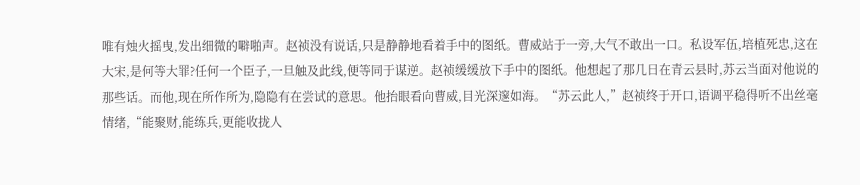唯有烛火摇曳,发出细微的噼啪声。赵祯没有说话,只是静静地看着手中的图纸。曹威站于一旁,大气不敢出一口。私设军伍,培植死忠,这在大宋,是何等大罪?任何一个臣子,一旦触及此线,便等同于谋逆。赵祯缓缓放下手中的图纸。他想起了那几日在青云县时,苏云当面对他说的那些话。而他,现在所作所为,隐隐有在尝试的意思。他抬眼看向曹威,目光深邃如海。“苏云此人,”赵祯终于开口,语调平稳得听不出丝毫情绪,“能聚财,能练兵,更能收拢人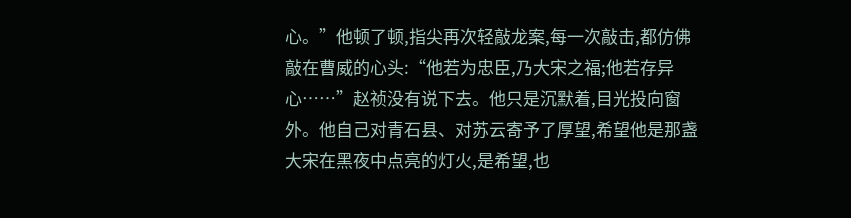心。”他顿了顿,指尖再次轻敲龙案,每一次敲击,都仿佛敲在曹威的心头:“他若为忠臣,乃大宋之福;他若存异心……”赵祯没有说下去。他只是沉默着,目光投向窗外。他自己对青石县、对苏云寄予了厚望,希望他是那盏大宋在黑夜中点亮的灯火,是希望,也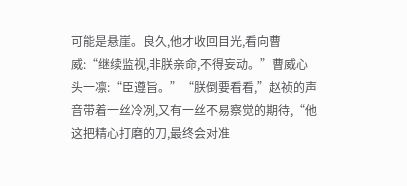可能是悬崖。良久,他才收回目光,看向曹威:“继续监视,非朕亲命,不得妄动。”曹威心头一凛:“臣遵旨。”“朕倒要看看,”赵祯的声音带着一丝冷冽,又有一丝不易察觉的期待,“他这把精心打磨的刀,最终会对准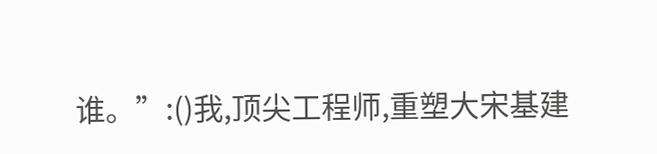谁。”:()我,顶尖工程师,重塑大宋基建